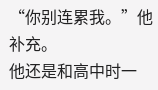“你别连累我。”他补充。
他还是和高中时一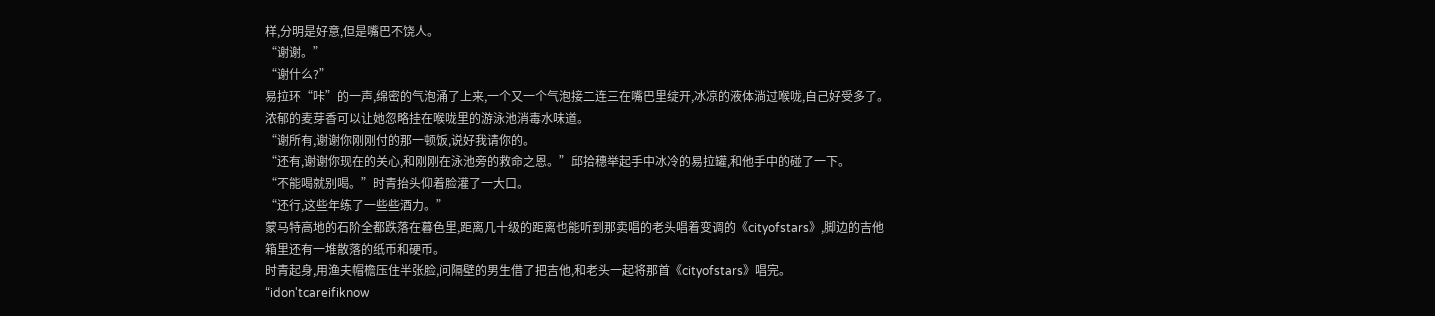样,分明是好意,但是嘴巴不饶人。
“谢谢。”
“谢什么?”
易拉环“咔”的一声,绵密的气泡涌了上来,一个又一个气泡接二连三在嘴巴里绽开,冰凉的液体淌过喉咙,自己好受多了。
浓郁的麦芽香可以让她忽略挂在喉咙里的游泳池消毒水味道。
“谢所有,谢谢你刚刚付的那一顿饭,说好我请你的。
“还有,谢谢你现在的关心,和刚刚在泳池旁的救命之恩。”邱拾穗举起手中冰冷的易拉罐,和他手中的碰了一下。
“不能喝就别喝。”时青抬头仰着脸灌了一大口。
“还行,这些年练了一些些酒力。”
蒙马特高地的石阶全都跌落在暮色里,距离几十级的距离也能听到那卖唱的老头唱着变调的《cityofstars》,脚边的吉他箱里还有一堆散落的纸币和硬币。
时青起身,用渔夫帽檐压住半张脸,问隔壁的男生借了把吉他,和老头一起将那首《cityofstars》唱完。
“idon'tcareifiknow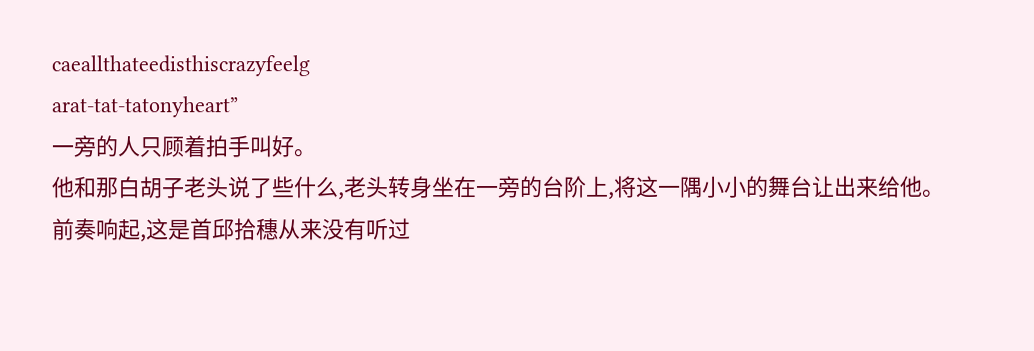caeallthateedisthiscrazyfeelg
arat-tat-tatonyheart”
一旁的人只顾着拍手叫好。
他和那白胡子老头说了些什么,老头转身坐在一旁的台阶上,将这一隅小小的舞台让出来给他。
前奏响起,这是首邱拾穗从来没有听过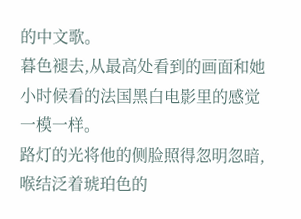的中文歌。
暮色褪去,从最高处看到的画面和她小时候看的法国黑白电影里的感觉一模一样。
路灯的光将他的侧脸照得忽明忽暗,喉结泛着琥珀色的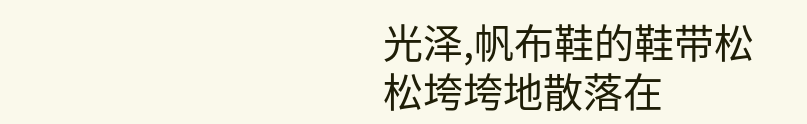光泽,帆布鞋的鞋带松松垮垮地散落在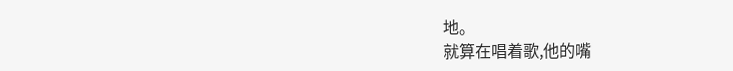地。
就算在唱着歌,他的嘴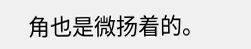角也是微扬着的。